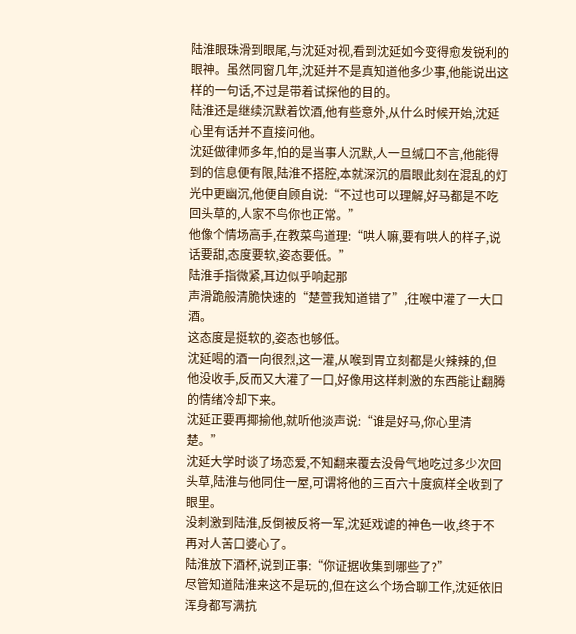陆淮眼珠滑到眼尾,与沈延对视,看到沈延如今变得愈发锐利的眼神。虽然同窗几年,沈延并不是真知道他多少事,他能说出这样的一句话,不过是带着试探他的目的。
陆淮还是继续沉默着饮酒,他有些意外,从什么时候开始,沈延心里有话并不直接问他。
沈延做律师多年,怕的是当事人沉默,人一旦缄口不言,他能得到的信息便有限,陆淮不搭腔,本就深沉的眉眼此刻在混乱的灯光中更幽沉,他便自顾自说:“不过也可以理解,好马都是不吃回头草的,人家不鸟你也正常。”
他像个情场高手,在教菜鸟道理:“哄人嘛,要有哄人的样子,说话要甜,态度要软,姿态要低。”
陆淮手指微紧,耳边似乎响起那
声滑跪般清脆快速的“楚萱我知道错了”,往喉中灌了一大口酒。
这态度是挺软的,姿态也够低。
沈延喝的酒一向很烈,这一灌,从喉到胃立刻都是火辣辣的,但他没收手,反而又大灌了一口,好像用这样刺激的东西能让翻腾的情绪冷却下来。
沈延正要再揶揄他,就听他淡声说:“谁是好马,你心里清楚。”
沈延大学时谈了场恋爱,不知翻来覆去没骨气地吃过多少次回头草,陆淮与他同住一屋,可谓将他的三百六十度疯样全收到了眼里。
没刺激到陆淮,反倒被反将一军,沈延戏谑的神色一收,终于不再对人苦口婆心了。
陆淮放下酒杯,说到正事:“你证据收集到哪些了?”
尽管知道陆淮来这不是玩的,但在这么个场合聊工作,沈延依旧浑身都写满抗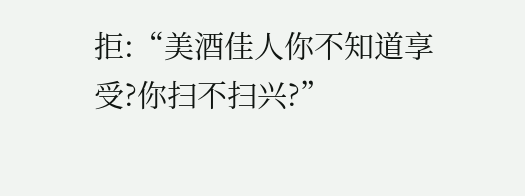拒:“美酒佳人你不知道享受?你扫不扫兴?”